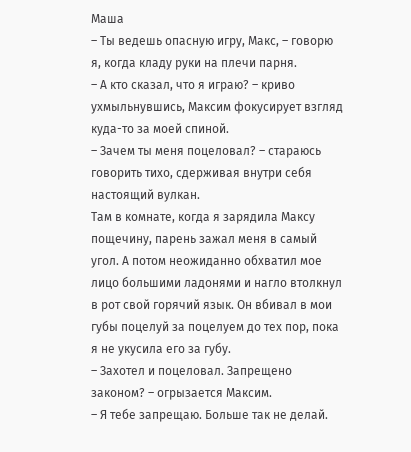Маша
– Ты ведешь опасную игру, Макс, – говорю я, когда кладу руки на плечи парня.
– А кто сказал, что я играю? – криво ухмыльнувшись, Максим фокусирует взгляд куда-то за моей спиной.
– Зачем ты меня поцеловал? – стараюсь говорить тихо, сдерживая внутри себя настоящий вулкан.
Там в комнате, когда я зарядила Максу пощечину, парень зажал меня в самый угол. А потом неожиданно обхватил мое лицо большими ладонями и нагло втолкнул в рот свой горячий язык. Он вбивал в мои губы поцелуй за поцелуем до тех пор, пока я не укусила его за губу.
– Захотел и поцеловал. Запрещено законом? – огрызается Максим.
– Я тебе запрещаю. Больше так не делай.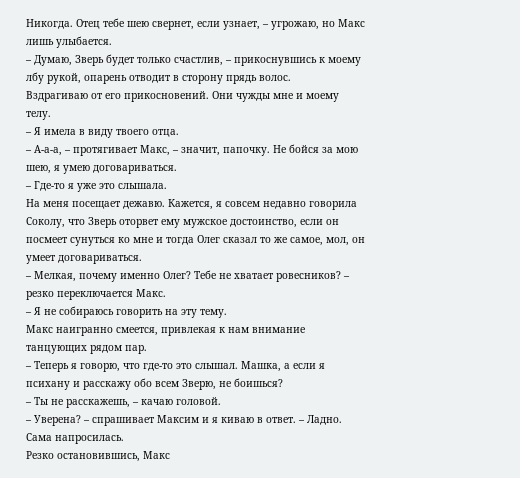Никогда. Отец тебе шею свернет, если узнает, – угрожаю, но Макс лишь улыбается.
– Думаю, Зверь будет только счастлив, – прикоснувшись к моему лбу рукой, опарень отводит в сторону прядь волос.
Вздрагиваю от его прикосновений. Они чужды мне и моему телу.
– Я имела в виду твоего отца.
– А-а-а, – протягивает Макс, – значит, папочку. Не бойся за мою шею, я умею договариваться.
– Где-то я уже это слышала.
На меня посещает дежавю. Кажется, я совсем недавно говорила Соколу, что Зверь оторвет ему мужское достоинство, если он посмеет сунуться ко мне и тогда Олег сказал то же самое, мол, он умеет договариваться.
– Мелкая, почему именно Олег? Тебе не хватает ровесников? – резко переключается Макс.
– Я не собираюсь говорить на эту тему.
Макс наигранно смеется, привлекая к нам внимание танцующих рядом пар.
– Теперь я говорю, что где-то это слышал. Машка, а если я психану и расскажу обо всем Зверю, не боишься?
– Ты не расскажешь, – качаю головой.
– Уверена? – спрашивает Максим и я киваю в ответ. – Ладно. Сама напросилась.
Резко остановившись, Макс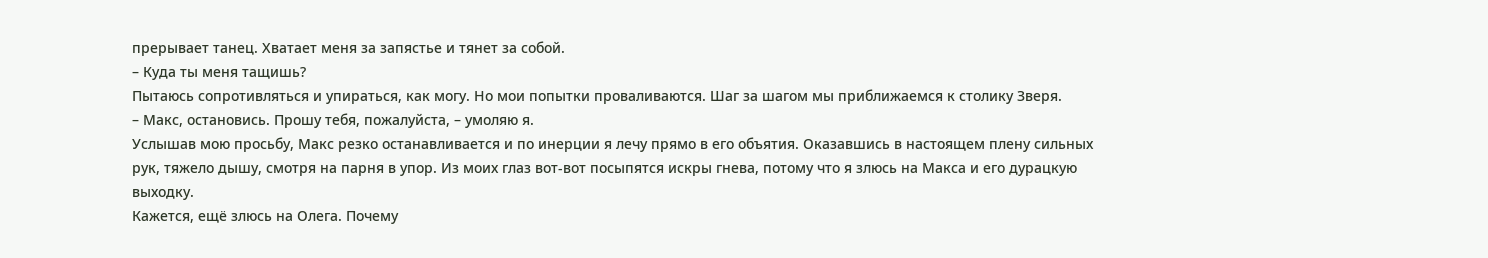прерывает танец. Хватает меня за запястье и тянет за собой.
– Куда ты меня тащишь?
Пытаюсь сопротивляться и упираться, как могу. Но мои попытки проваливаются. Шаг за шагом мы приближаемся к столику Зверя.
– Макс, остановись. Прошу тебя, пожалуйста, – умоляю я.
Услышав мою просьбу, Макс резко останавливается и по инерции я лечу прямо в его объятия. Оказавшись в настоящем плену сильных рук, тяжело дышу, смотря на парня в упор. Из моих глаз вот-вот посыпятся искры гнева, потому что я злюсь на Макса и его дурацкую выходку.
Кажется, ещё злюсь на Олега. Почему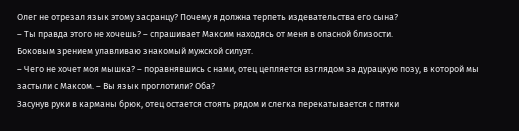Олег не отрезал язык этому засранцу? Почему я должна терпеть издевательства его сына?
– Ты правда этого не хочешь? – спрашивает Максим находясь от меня в опасной близости.
Боковым зрением улавливаю знакомый мужской силуэт.
– Чего не хочет моя мышка? – поравнявшись с нами, отец цепляется взглядом за дурацкую позу, в которой мы застыли с Максом. – Вы язык проглотили? Оба?
Засунув руки в карманы брюк, отец остается стоять рядом и слегка перекатывается с пятки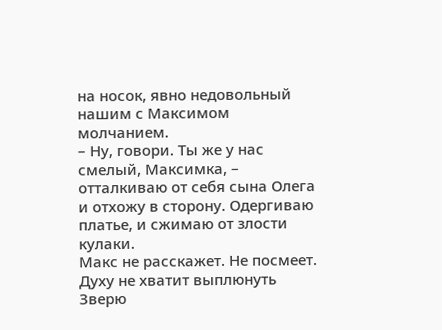на носок, явно недовольный нашим с Максимом молчанием.
– Ну, говори. Ты же у нас смелый, Максимка, – отталкиваю от себя сына Олега и отхожу в сторону. Одергиваю платье, и сжимаю от злости кулаки.
Макс не расскажет. Не посмеет. Духу не хватит выплюнуть Зверю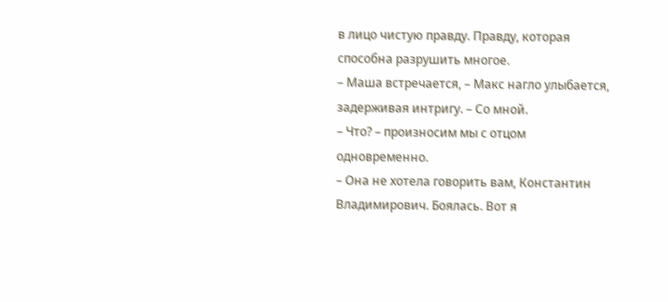в лицо чистую правду. Правду, которая способна разрушить многое.
– Маша встречается, – Макс нагло улыбается, задерживая интригу. – Со мной.
– Что? – произносим мы с отцом одновременно.
– Она не хотела говорить вам, Константин Владимирович. Боялась. Вот я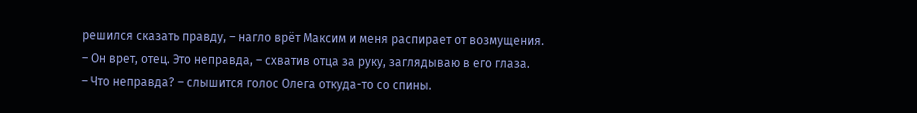решился сказать правду, – нагло врёт Максим и меня распирает от возмущения.
– Он врет, отец. Это неправда, – схватив отца за руку, заглядываю в его глаза.
– Что неправда? – слышится голос Олега откуда-то со спины.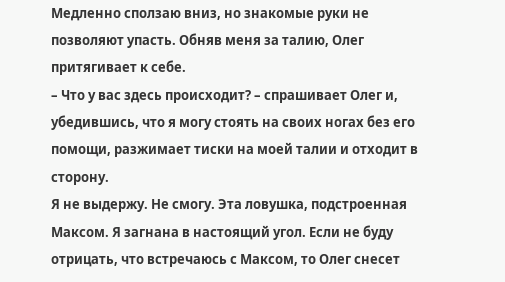Медленно сползаю вниз, но знакомые руки не позволяют упасть. Обняв меня за талию, Олег притягивает к себе.
– Что у вас здесь происходит? – спрашивает Олег и, убедившись, что я могу стоять на своих ногах без его помощи, разжимает тиски на моей талии и отходит в сторону.
Я не выдержу. Не смогу. Эта ловушка, подстроенная Максом. Я загнана в настоящий угол. Если не буду отрицать, что встречаюсь с Максом, то Олег снесет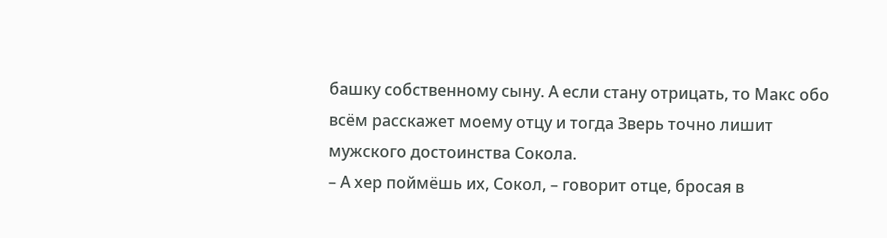башку собственному сыну. А если стану отрицать, то Макс обо всём расскажет моему отцу и тогда Зверь точно лишит мужского достоинства Сокола.
– А хер поймёшь их, Сокол, – говорит отце, бросая в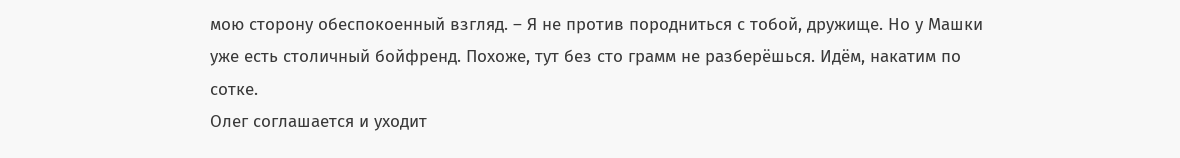мою сторону обеспокоенный взгляд. – Я не против породниться с тобой, дружище. Но у Машки уже есть столичный бойфренд. Похоже, тут без сто грамм не разберёшься. Идём, накатим по сотке.
Олег соглашается и уходит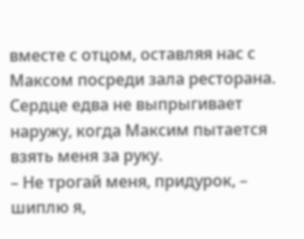вместе с отцом, оставляя нас с Максом посреди зала ресторана.
Сердце едва не выпрыгивает наружу, когда Максим пытается взять меня за руку.
– Не трогай меня, придурок, – шиплю я,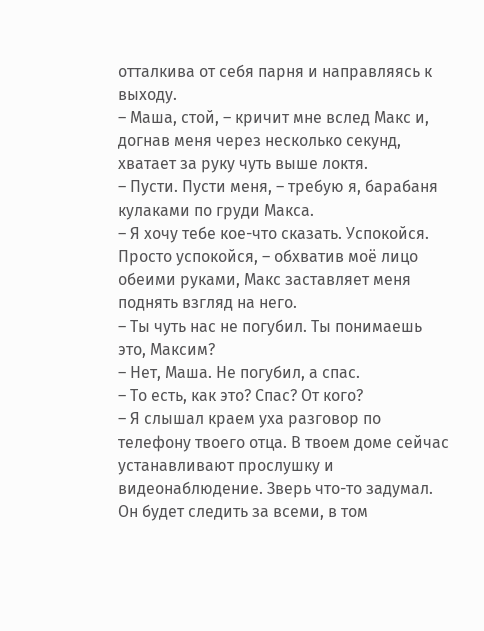отталкива от себя парня и направляясь к выходу.
– Маша, стой, – кричит мне вслед Макс и, догнав меня через несколько секунд, хватает за руку чуть выше локтя.
– Пусти. Пусти меня, – требую я, барабаня кулаками по груди Макса.
– Я хочу тебе кое-что сказать. Успокойся. Просто успокойся, – обхватив моё лицо обеими руками, Макс заставляет меня поднять взгляд на него.
– Ты чуть нас не погубил. Ты понимаешь это, Максим?
– Нет, Маша. Не погубил, а спас.
– То есть, как это? Спас? От кого?
– Я слышал краем уха разговор по телефону твоего отца. В твоем доме сейчас устанавливают прослушку и видеонаблюдение. Зверь что-то задумал. Он будет следить за всеми, в том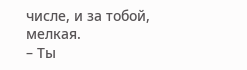числе, и за тобой, мелкая.
– Ты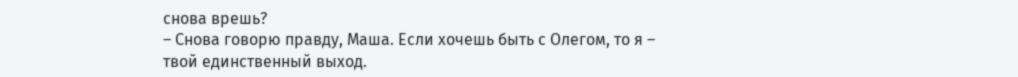снова врешь?
– Снова говорю правду, Маша. Если хочешь быть с Олегом, то я – твой единственный выход.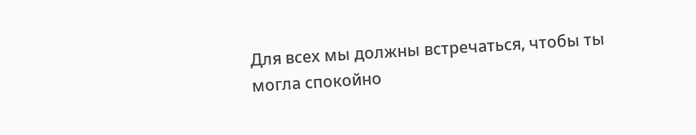Для всех мы должны встречаться, чтобы ты могла спокойно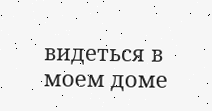видеться в моем доме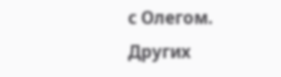с Олегом. Других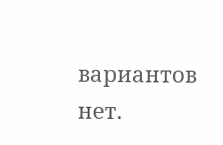вариантов нет.